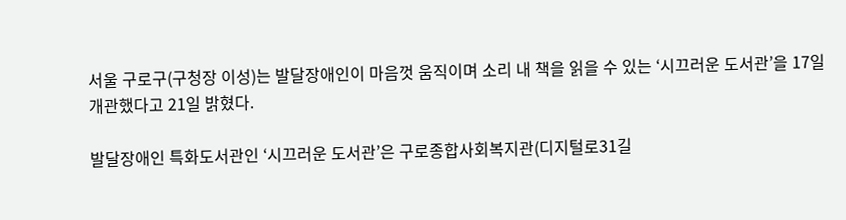서울 구로구(구청장 이성)는 발달장애인이 마음껏 움직이며 소리 내 책을 읽을 수 있는 ‘시끄러운 도서관’을 17일 개관했다고 21일 밝혔다.

발달장애인 특화도서관인 ‘시끄러운 도서관’은 구로종합사회복지관(디지털로31길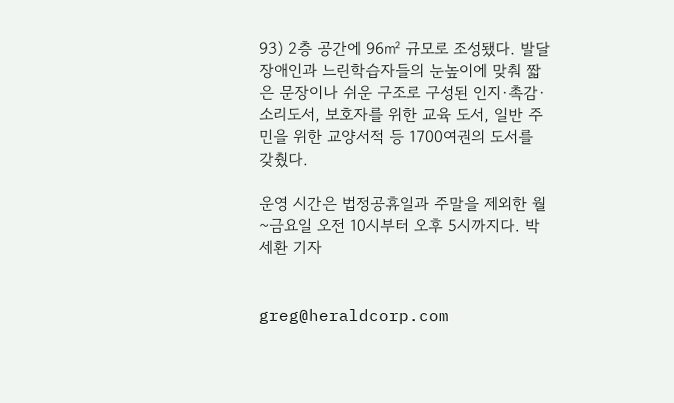93) 2층 공간에 96㎡ 규모로 조성됐다. 발달장애인과 느린학습자들의 눈높이에 맞춰 짧은 문장이나 쉬운 구조로 구성된 인지·촉감·소리도서, 보호자를 위한 교육 도서, 일반 주민을 위한 교양서적 등 1700여권의 도서를 갖췄다.

운영 시간은 법정공휴일과 주말을 제외한 월~금요일 오전 10시부터 오후 5시까지다. 박세환 기자


greg@heraldcorp.com